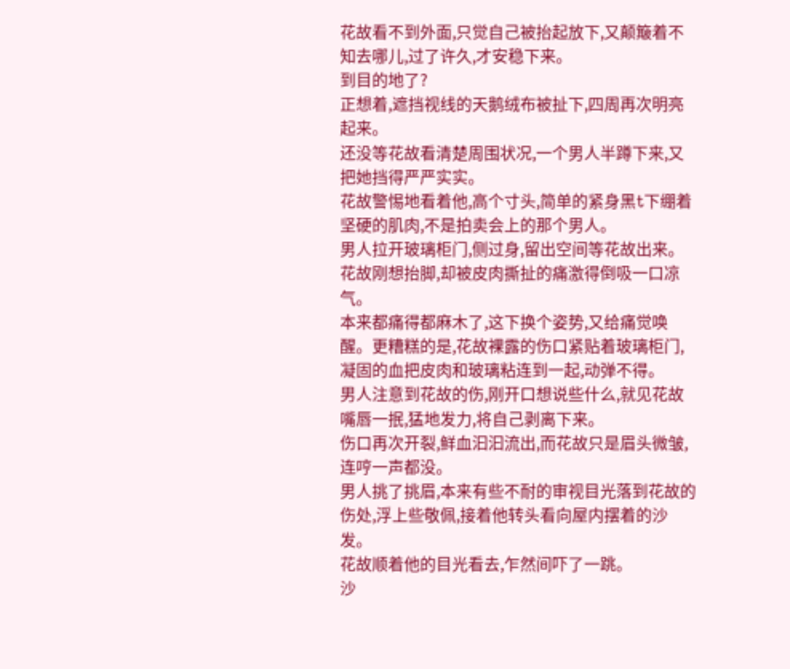花故看不到外面,只觉自己被抬起放下,又颠簸着不知去哪儿,过了许久,才安稳下来。
到目的地了?
正想着,遮挡视线的天鹅绒布被扯下,四周再次明亮起来。
还没等花故看清楚周围状况,一个男人半蹲下来,又把她挡得严严实实。
花故警惕地看着他,高个寸头,简单的紧身黑t下绷着坚硬的肌肉,不是拍卖会上的那个男人。
男人拉开玻璃柜门,侧过身,留出空间等花故出来。花故刚想抬脚,却被皮肉撕扯的痛激得倒吸一口凉气。
本来都痛得都麻木了,这下换个姿势,又给痛觉唤醒。更糟糕的是,花故裸露的伤口紧贴着玻璃柜门,凝固的血把皮肉和玻璃粘连到一起,动弹不得。
男人注意到花故的伤,刚开口想说些什么,就见花故嘴唇一抿,猛地发力,将自己剥离下来。
伤口再次开裂,鲜血汩汩流出,而花故只是眉头微皱,连哼一声都没。
男人挑了挑眉,本来有些不耐的审视目光落到花故的伤处,浮上些敬佩,接着他转头看向屋内摆着的沙发。
花故顺着他的目光看去,乍然间吓了一跳。
沙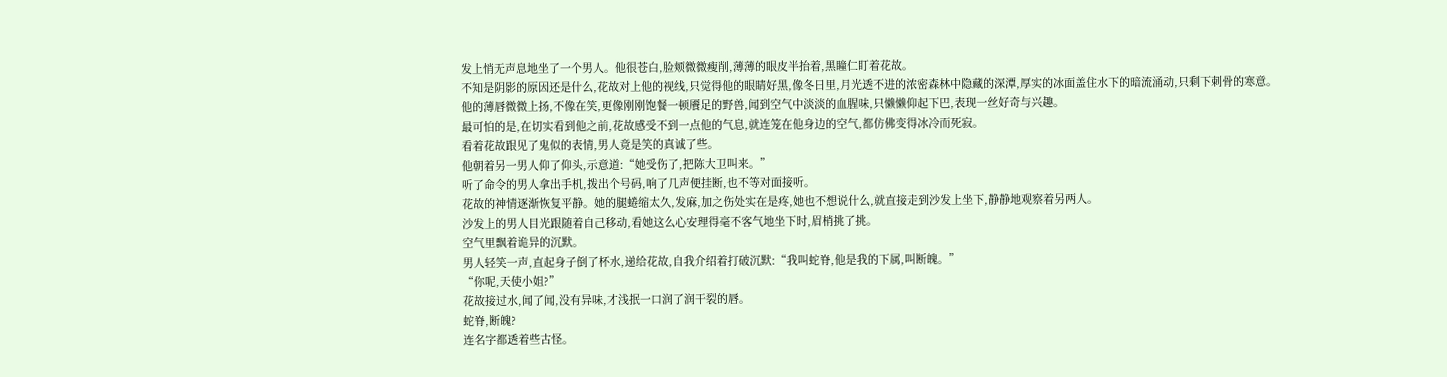发上悄无声息地坐了一个男人。他很苍白,脸颊微微瘦削,薄薄的眼皮半抬着,黑瞳仁盯着花故。
不知是阴影的原因还是什么,花故对上他的视线,只觉得他的眼睛好黑,像冬日里,月光透不进的浓密森林中隐藏的深潭,厚实的冰面盖住水下的暗流涌动,只剩下刺骨的寒意。
他的薄唇微微上扬,不像在笑,更像刚刚饱餐一顿餍足的野兽,闻到空气中淡淡的血腥味,只懒懒仰起下巴,表现一丝好奇与兴趣。
最可怕的是,在切实看到他之前,花故感受不到一点他的气息,就连笼在他身边的空气,都仿佛变得冰冷而死寂。
看着花故跟见了鬼似的表情,男人竟是笑的真诚了些。
他朝着另一男人仰了仰头,示意道:“她受伤了,把陈大卫叫来。”
听了命令的男人拿出手机,拨出个号码,响了几声便挂断,也不等对面接听。
花故的神情逐渐恢复平静。她的腿蜷缩太久,发麻,加之伤处实在是疼,她也不想说什么,就直接走到沙发上坐下,静静地观察着另两人。
沙发上的男人目光跟随着自己移动,看她这么心安理得毫不客气地坐下时,眉梢挑了挑。
空气里飘着诡异的沉默。
男人轻笑一声,直起身子倒了杯水,递给花故,自我介绍着打破沉默:“我叫蛇脊,他是我的下属,叫断魄。”
“你呢,天使小姐?”
花故接过水,闻了闻,没有异味,才浅抿一口润了润干裂的唇。
蛇脊,断魄?
连名字都透着些古怪。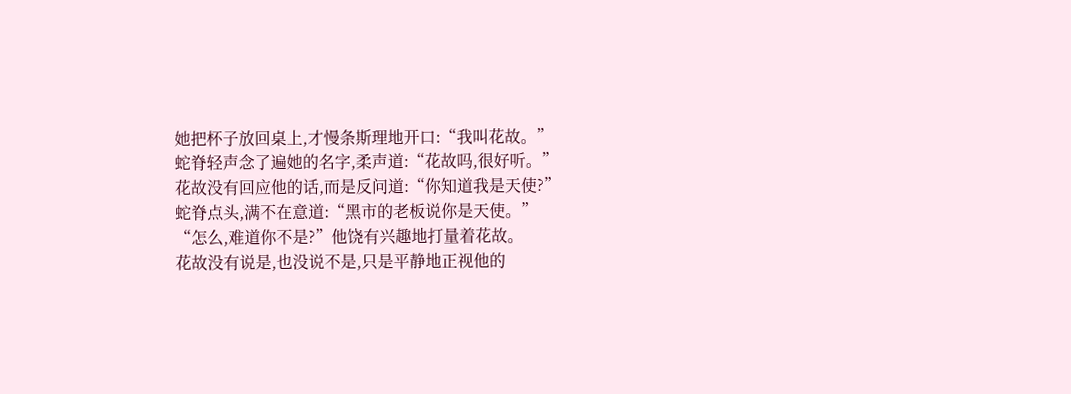她把杯子放回桌上,才慢条斯理地开口:“我叫花故。”
蛇脊轻声念了遍她的名字,柔声道:“花故吗,很好听。”
花故没有回应他的话,而是反问道:“你知道我是天使?”
蛇脊点头,满不在意道:“黑市的老板说你是天使。”
“怎么,难道你不是?”他饶有兴趣地打量着花故。
花故没有说是,也没说不是,只是平静地正视他的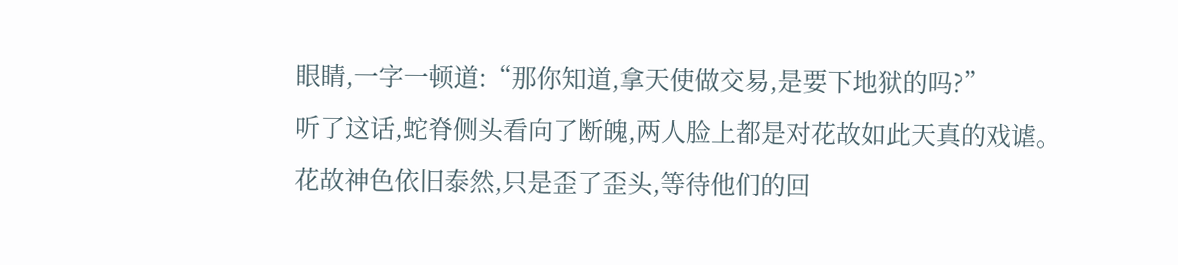眼睛,一字一顿道:“那你知道,拿天使做交易,是要下地狱的吗?”
听了这话,蛇脊侧头看向了断魄,两人脸上都是对花故如此天真的戏谑。
花故神色依旧泰然,只是歪了歪头,等待他们的回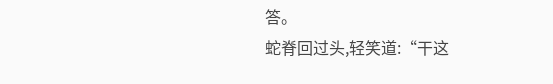答。
蛇脊回过头,轻笑道:“干这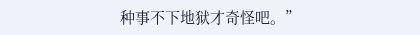种事不下地狱才奇怪吧。”